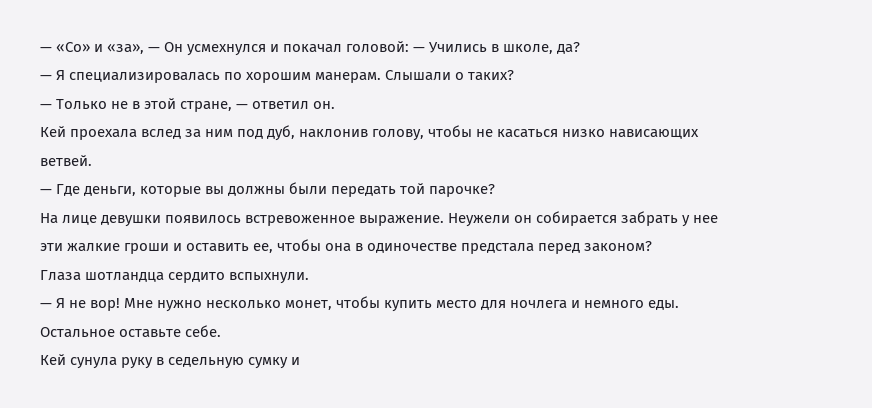— «Со» и «за», — Он усмехнулся и покачал головой: — Учились в школе, да?
— Я специализировалась по хорошим манерам. Слышали о таких?
— Только не в этой стране, — ответил он.
Кей проехала вслед за ним под дуб, наклонив голову, чтобы не касаться низко нависающих ветвей.
— Где деньги, которые вы должны были передать той парочке?
На лице девушки появилось встревоженное выражение. Неужели он собирается забрать у нее эти жалкие гроши и оставить ее, чтобы она в одиночестве предстала перед законом?
Глаза шотландца сердито вспыхнули.
— Я не вор! Мне нужно несколько монет, чтобы купить место для ночлега и немного еды. Остальное оставьте себе.
Кей сунула руку в седельную сумку и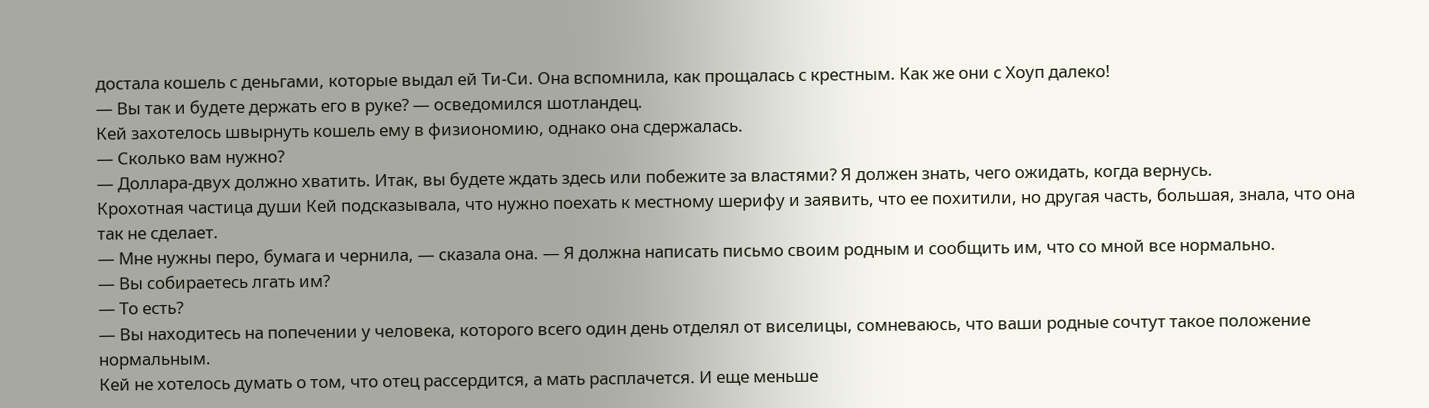достала кошель с деньгами, которые выдал ей Ти-Си. Она вспомнила, как прощалась с крестным. Как же они с Хоуп далеко!
— Вы так и будете держать его в руке? — осведомился шотландец.
Кей захотелось швырнуть кошель ему в физиономию, однако она сдержалась.
— Сколько вам нужно?
— Доллара-двух должно хватить. Итак, вы будете ждать здесь или побежите за властями? Я должен знать, чего ожидать, когда вернусь.
Крохотная частица души Кей подсказывала, что нужно поехать к местному шерифу и заявить, что ее похитили, но другая часть, большая, знала, что она так не сделает.
— Мне нужны перо, бумага и чернила, — сказала она. — Я должна написать письмо своим родным и сообщить им, что со мной все нормально.
— Вы собираетесь лгать им?
— То есть?
— Вы находитесь на попечении у человека, которого всего один день отделял от виселицы, сомневаюсь, что ваши родные сочтут такое положение нормальным.
Кей не хотелось думать о том, что отец рассердится, а мать расплачется. И еще меньше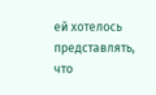ей хотелось представлять, что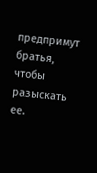предпримут братья, чтобы разыскать ее.